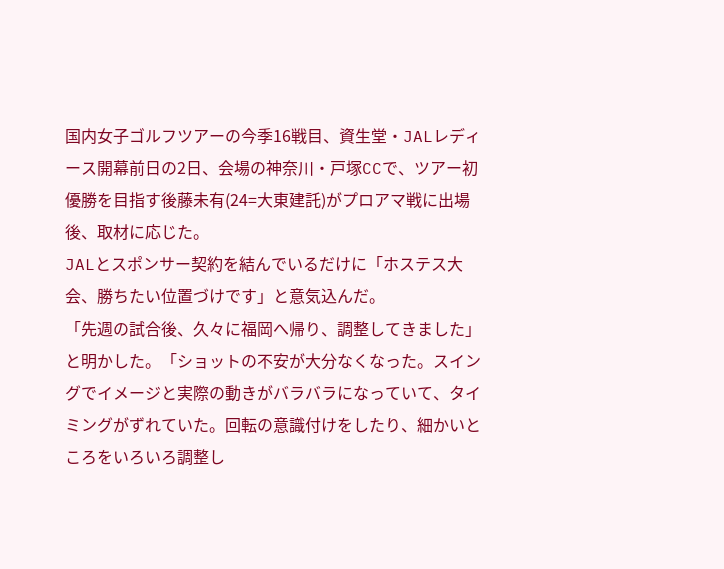国内女子ゴルフツアーの今季16戦目、資生堂・JALレディース開幕前日の2日、会場の神奈川・戸塚CCで、ツアー初優勝を目指す後藤未有(24=大東建託)がプロアマ戦に出場後、取材に応じた。
JALとスポンサー契約を結んでいるだけに「ホステス大会、勝ちたい位置づけです」と意気込んだ。
「先週の試合後、久々に福岡へ帰り、調整してきました」と明かした。「ショットの不安が大分なくなった。スイングでイメージと実際の動きがバラバラになっていて、タイミングがずれていた。回転の意識付けをしたり、細かいところをいろいろ調整し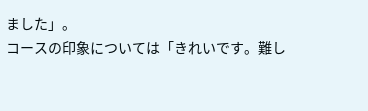ました」。
コースの印象については「きれいです。難し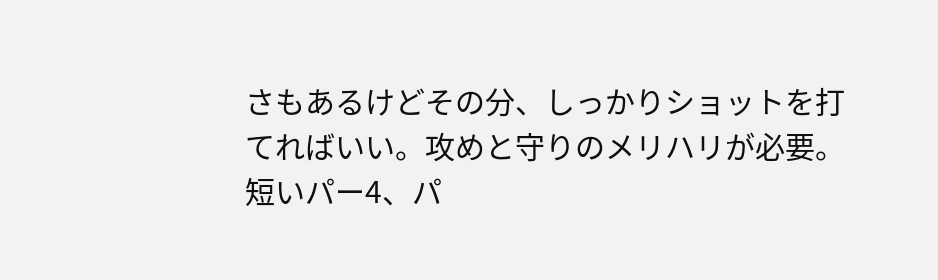さもあるけどその分、しっかりショットを打てればいい。攻めと守りのメリハリが必要。短いパー4、パ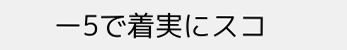ー5で着実にスコ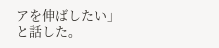アを伸ばしたい」と話した。